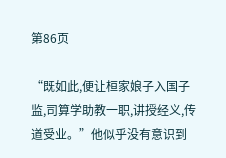第86页

“既如此,便让桓家娘子入国子监,司算学助教一职,讲授经义,传道受业。”他似乎没有意识到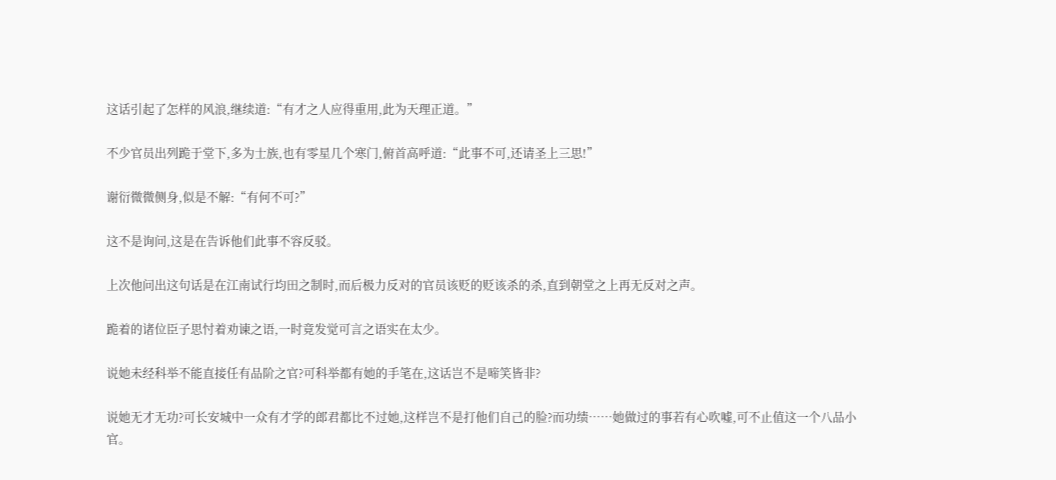这话引起了怎样的风浪,继续道:“有才之人应得重用,此为天理正道。”

不少官员出列跪于堂下,多为士族,也有零星几个寒门,俯首高呼道:“此事不可,还请圣上三思!”

谢衍微微侧身,似是不解:“有何不可?”

这不是询问,这是在告诉他们此事不容反驳。

上次他问出这句话是在江南试行均田之制时,而后极力反对的官员该贬的贬该杀的杀,直到朝堂之上再无反对之声。

跪着的诸位臣子思忖着劝谏之语,一时竟发觉可言之语实在太少。

说她未经科举不能直接任有品阶之官?可科举都有她的手笔在,这话岂不是啼笑皆非?

说她无才无功?可长安城中一众有才学的郎君都比不过她,这样岂不是打他们自己的脸?而功绩……她做过的事若有心吹嘘,可不止值这一个八品小官。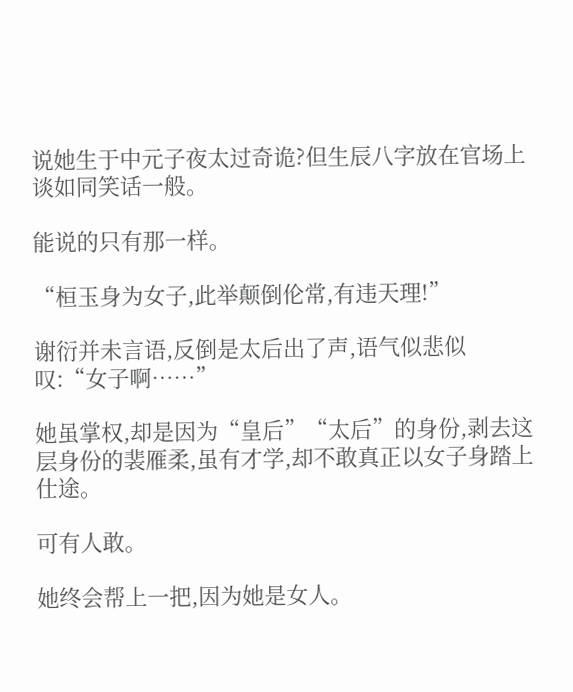说她生于中元子夜太过奇诡?但生辰八字放在官场上谈如同笑话一般。

能说的只有那一样。

“桓玉身为女子,此举颠倒伦常,有违天理!”

谢衍并未言语,反倒是太后出了声,语气似悲似叹:“女子啊……”

她虽掌权,却是因为“皇后”“太后”的身份,剥去这层身份的裴雁柔,虽有才学,却不敢真正以女子身踏上仕途。

可有人敢。

她终会帮上一把,因为她是女人。